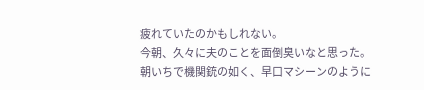疲れていたのかもしれない。
今朝、久々に夫のことを面倒臭いなと思った。
朝いちで機関銃の如く、早口マシーンのように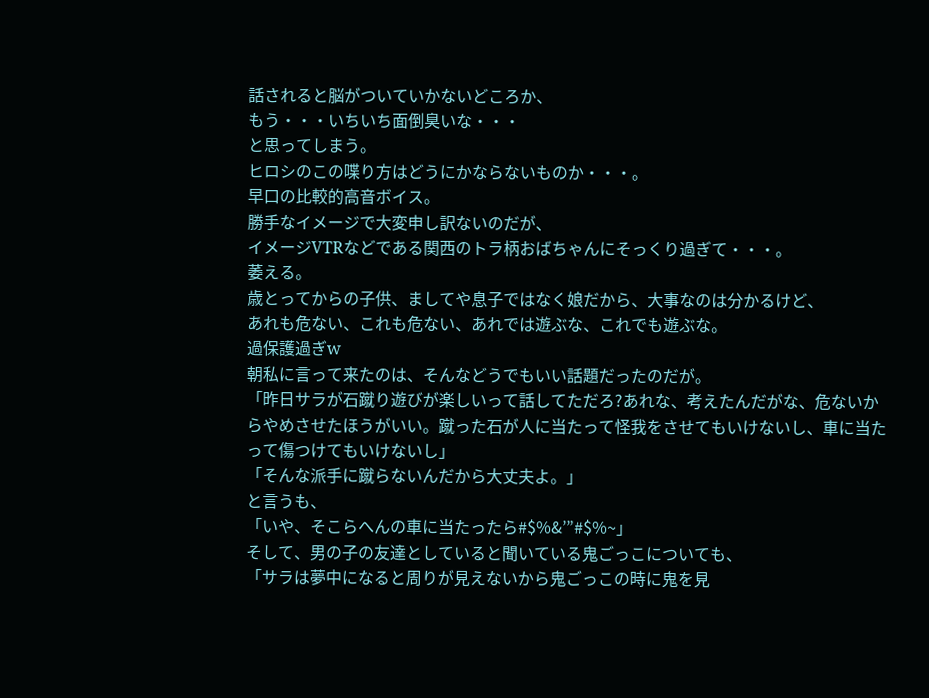話されると脳がついていかないどころか、
もう・・・いちいち面倒臭いな・・・
と思ってしまう。
ヒロシのこの喋り方はどうにかならないものか・・・。
早口の比較的高音ボイス。
勝手なイメージで大変申し訳ないのだが、
イメージVTRなどである関西のトラ柄おばちゃんにそっくり過ぎて・・・。
萎える。
歳とってからの子供、ましてや息子ではなく娘だから、大事なのは分かるけど、
あれも危ない、これも危ない、あれでは遊ぶな、これでも遊ぶな。
過保護過ぎw
朝私に言って来たのは、そんなどうでもいい話題だったのだが。
「昨日サラが石蹴り遊びが楽しいって話してただろ?あれな、考えたんだがな、危ないからやめさせたほうがいい。蹴った石が人に当たって怪我をさせてもいけないし、車に当たって傷つけてもいけないし」
「そんな派手に蹴らないんだから大丈夫よ。」
と言うも、
「いや、そこらへんの車に当たったら#$%&’”#$%~」
そして、男の子の友達としていると聞いている鬼ごっこについても、
「サラは夢中になると周りが見えないから鬼ごっこの時に鬼を見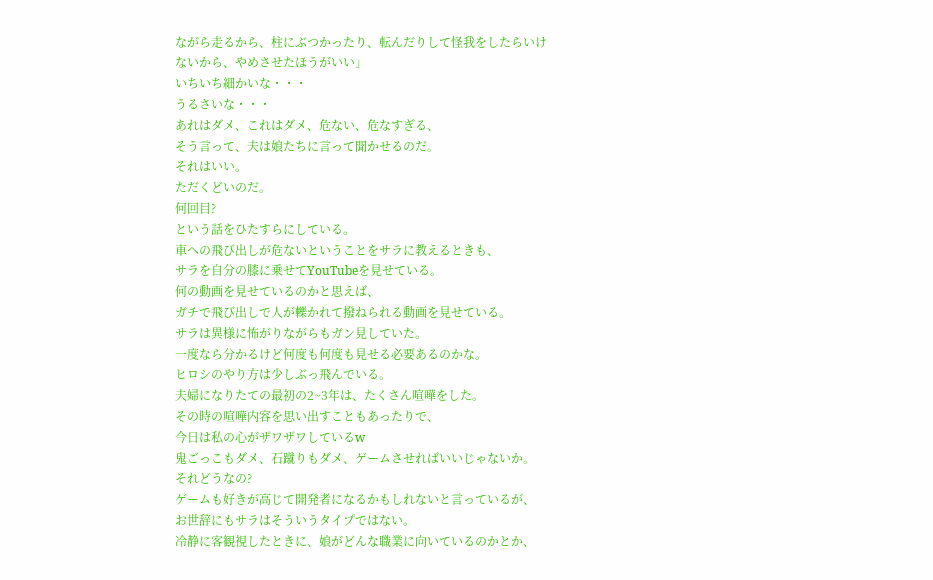ながら走るから、柱にぶつかったり、転んだりして怪我をしたらいけないから、やめさせたほうがいい」
いちいち細かいな・・・
うるさいな・・・
あれはダメ、これはダメ、危ない、危なすぎる、
そう言って、夫は娘たちに言って聞かせるのだ。
それはいい。
ただくどいのだ。
何回目?
という話をひたすらにしている。
車への飛び出しが危ないということをサラに教えるときも、
サラを自分の膝に乗せてYouTubeを見せている。
何の動画を見せているのかと思えば、
ガチで飛び出しで人が轢かれて撥ねられる動画を見せている。
サラは異様に怖がりながらもガン見していた。
一度なら分かるけど何度も何度も見せる必要あるのかな。
ヒロシのやり方は少しぶっ飛んでいる。
夫婦になりたての最初の2~3年は、たくさん喧嘩をした。
その時の喧嘩内容を思い出すこともあったりで、
今日は私の心がザワザワしているw
鬼ごっこもダメ、石蹴りもダメ、ゲームさせればいいじゃないか。
それどうなの?
ゲームも好きが高じて開発者になるかもしれないと言っているが、
お世辞にもサラはそういうタイプではない。
冷静に客観視したときに、娘がどんな職業に向いているのかとか、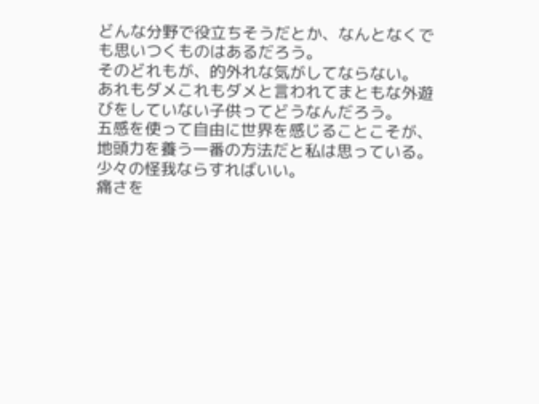どんな分野で役立ちそうだとか、なんとなくでも思いつくものはあるだろう。
そのどれもが、的外れな気がしてならない。
あれもダメこれもダメと言われてまともな外遊びをしていない子供ってどうなんだろう。
五感を使って自由に世界を感じることこそが、
地頭力を養う一番の方法だと私は思っている。
少々の怪我ならすればいい。
痛さを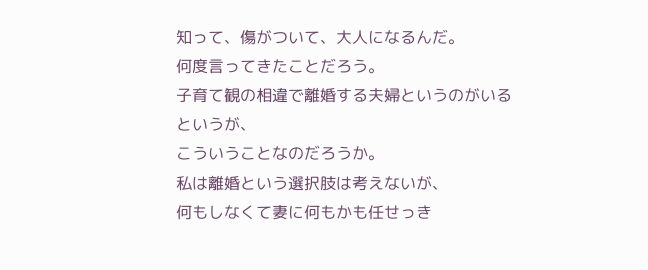知って、傷がついて、大人になるんだ。
何度言ってきたことだろう。
子育て観の相違で離婚する夫婦というのがいるというが、
こういうことなのだろうか。
私は離婚という選択肢は考えないが、
何もしなくて妻に何もかも任せっき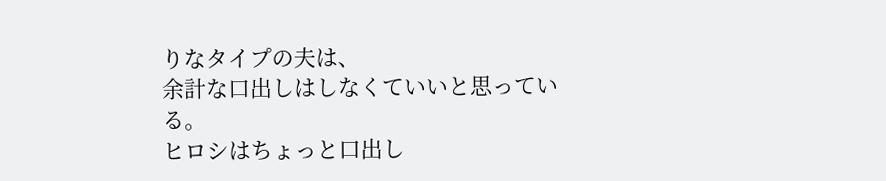りなタイプの夫は、
余計な口出しはしなくていいと思っている。
ヒロシはちょっと口出し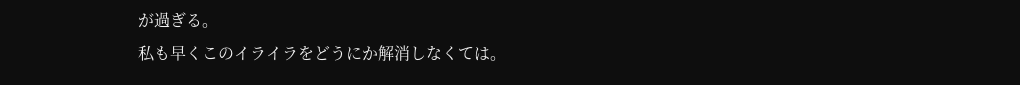が過ぎる。
私も早くこのイライラをどうにか解消しなくては。